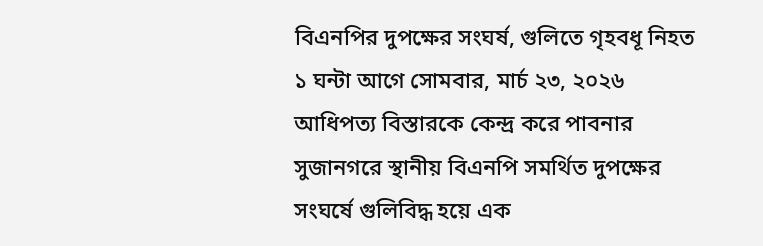বিএনপির দুপক্ষের সংঘর্ষ, গুলিতে গৃহবধূ নিহত
১ ঘন্টা আগে সোমবার, মার্চ ২৩, ২০২৬
আধিপত্য বিস্তারকে কেন্দ্র করে পাবনার সুজানগরে স্থানীয় বিএনপি সমর্থিত দুপক্ষের সংঘর্ষে গুলিবিদ্ধ হয়ে এক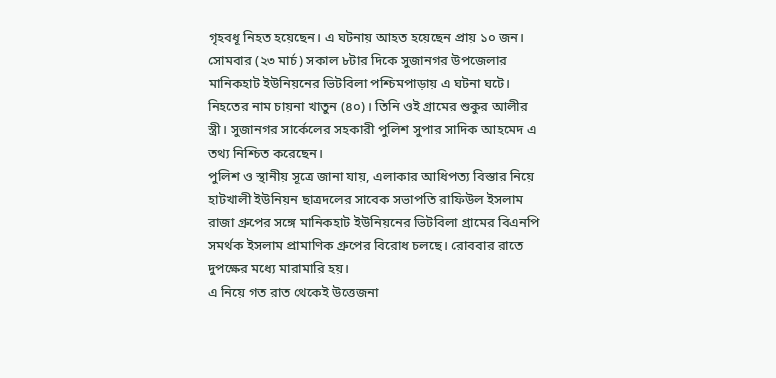গৃহবধূ নিহত হয়েছেন। এ ঘটনায় আহত হয়েছেন প্রায় ১০ জন।
সোমবার (২৩ মার্চ) সকাল ৮টার দিকে সুজানগর উপজেলার মানিকহাট ইউনিয়নের ভিটবিলা পশ্চিমপাড়ায় এ ঘটনা ঘটে। নিহতের নাম চায়না খাতুন (৪০)। তিনি ওই গ্রামের শুকুর আলীর স্ত্রী। সুজানগর সার্কেলের সহকারী পুলিশ সুপার সাদিক আহমেদ এ তথ্য নিশ্চিত করেছেন।
পুলিশ ও স্থানীয় সূত্রে জানা যায়, এলাকার আধিপত্য বিস্তার নিয়ে হাটখালী ইউনিয়ন ছাত্রদলের সাবেক সভাপতি রাফিউল ইসলাম রাজা গ্রুপের সঙ্গে মানিকহাট ইউনিয়নের ভিটবিলা গ্রামের বিএনপি সমর্থক ইসলাম প্রামাণিক গ্রুপের বিরোধ চলছে। রোববার রাতে দুপক্ষের মধ্যে মারামারি হয়।
এ নিয়ে গত রাত থেকেই উত্তেজনা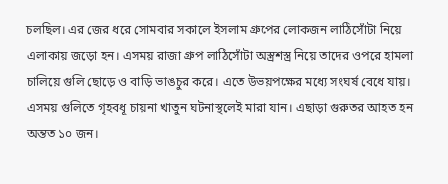চলছিল। এর জের ধরে সোমবার সকালে ইসলাম গ্রুপের লোকজন লাঠিসোঁটা নিয়ে এলাকায় জড়ো হন। এসময় রাজা গ্রুপ লাঠিসোঁটা অস্ত্রশস্ত্র নিয়ে তাদের ওপরে হামলা চালিয়ে গুলি ছোড়ে ও বাড়ি ভাঙচুর করে। এতে উভয়পক্ষের মধ্যে সংঘর্ষ বেধে যায়।
এসময় গুলিতে গৃহবধূ চায়না খাতুন ঘটনাস্থলেই মারা যান। এছাড়া গুরুতর আহত হন অন্তত ১০ জন।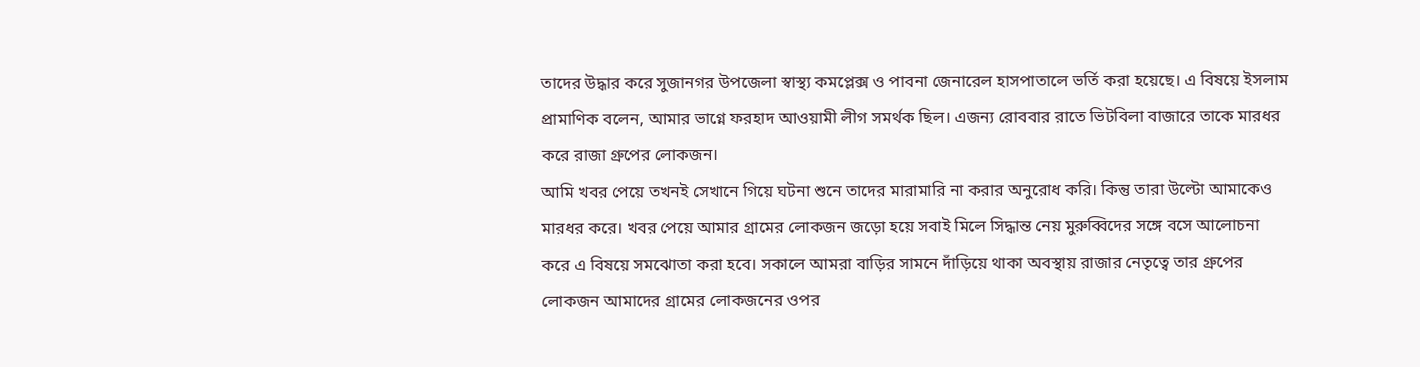তাদের উদ্ধার করে সুজানগর উপজেলা স্বাস্থ্য কমপ্লেক্স ও পাবনা জেনারেল হাসপাতালে ভর্তি করা হয়েছে। এ বিষয়ে ইসলাম প্রামাণিক বলেন, আমার ভাগ্নে ফরহাদ আওয়ামী লীগ সমর্থক ছিল। এজন্য রোববার রাতে ভিটবিলা বাজারে তাকে মারধর করে রাজা গ্রুপের লোকজন।
আমি খবর পেয়ে তখনই সেখানে গিয়ে ঘটনা শুনে তাদের মারামারি না করার অনুরোধ করি। কিন্তু তারা উল্টো আমাকেও মারধর করে। খবর পেয়ে আমার গ্রামের লোকজন জড়ো হয়ে সবাই মিলে সিদ্ধান্ত নেয় মুরুব্বিদের সঙ্গে বসে আলোচনা করে এ বিষয়ে সমঝোতা করা হবে। সকালে আমরা বাড়ির সামনে দাঁড়িয়ে থাকা অবস্থায় রাজার নেতৃত্বে তার গ্রুপের লোকজন আমাদের গ্রামের লোকজনের ওপর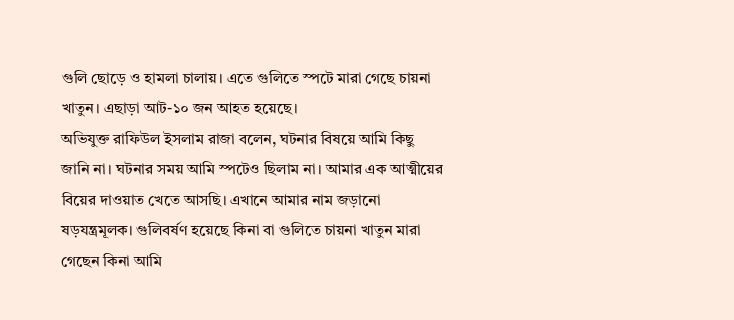গুলি ছোড়ে ও হামলা চালায়। এতে গুলিতে স্পটে মারা গেছে চায়না খাতুন। এছাড়া আট-১০ জন আহত হয়েছে।
অভিযুক্ত রাফিউল ইসলাম রাজা বলেন, ঘটনার বিষয়ে আমি কিছু জানি না। ঘটনার সময় আমি স্পটেও ছিলাম না। আমার এক আত্মীয়ের বিয়ের দাওয়াত খেতে আসছি। এখানে আমার নাম জড়ানো ষড়যন্ত্রমূলক। গুলিবর্ষণ হয়েছে কিনা বা গুলিতে চায়না খাতুন মারা গেছেন কিনা আমি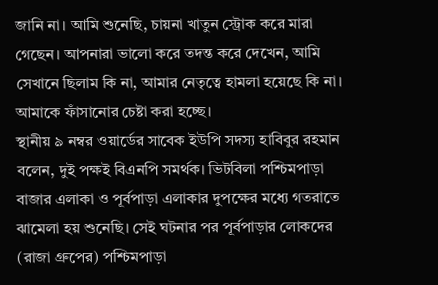জানি না। আমি শুনেছি, চায়না খাতুন স্ট্রোক করে মারা গেছেন। আপনারা ভালো করে তদন্ত করে দেখেন, আমি সেখানে ছিলাম কি না, আমার নেতৃত্বে হামলা হয়েছে কি না। আমাকে ফাঁসানোর চেষ্টা করা হচ্ছে।
স্থানীয় ৯ নম্বর ওয়ার্ডের সাবেক ইউপি সদস্য হাবিবুর রহমান বলেন, দুই পক্ষই বিএনপি সমর্থক। ভিটবিলা পশ্চিমপাড়া বাজার এলাকা ও পূর্বপাড়া এলাকার দুপক্ষের মধ্যে গতরাতে ঝামেলা হয় শুনেছি। সেই ঘটনার পর পূর্বপাড়ার লোকদের (রাজা গ্রুপের) পশ্চিমপাড়া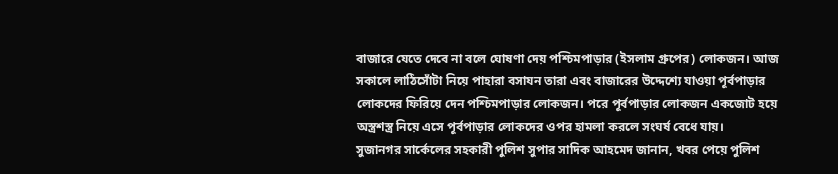বাজারে যেতে দেবে না বলে ঘোষণা দেয় পশ্চিমপাড়ার (ইসলাম গ্রুপের) লোকজন। আজ সকালে লাঠিসোঁটা নিয়ে পাহারা বসাযন তারা এবং বাজারের উদ্দেশ্যে যাওয়া পূর্বপাড়ার লোকদের ফিরিয়ে দেন পশ্চিমপাড়ার লোকজন। পরে পূর্বপাড়ার লোকজন একজোট হয়ে অস্ত্রশস্ত্র নিয়ে এসে পূর্বপাড়ার লোকদের ওপর হামলা করলে সংঘর্ষ বেধে যায়।
সুজানগর সার্কেলের সহকারী পুলিশ সুপার সাদিক আহমেদ জানান, খবর পেয়ে পুলিশ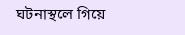ঘটনাস্থলে গিয়ে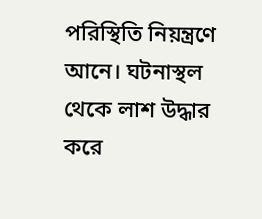পরিস্থিতি নিয়ন্ত্রণে আনে। ঘটনাস্থল থেকে লাশ উদ্ধার করে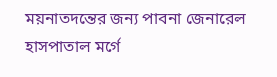ময়নাতদন্তের জন্য পাবনা জেনারেল হাসপাতাল মর্গে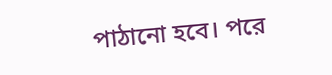পাঠানো হবে। পরে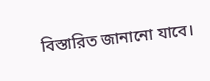বিস্তারিত জানানো যাবে।